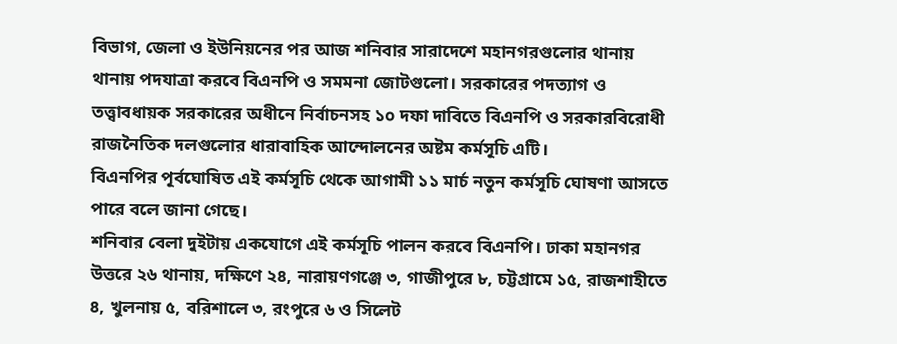বিভাগ, জেলা ও ইউনিয়নের পর আজ শনিবার সারাদেশে মহানগরগুলোর থানায় থানায় পদযাত্রা করবে বিএনপি ও সমমনা জোটগুলো। সরকারের পদত্যাগ ও তত্ত্বাবধায়ক সরকারের অধীনে নির্বাচনসহ ১০ দফা দাবিতে বিএনপি ও সরকারবিরোধী রাজনৈতিক দলগুলোর ধারাবাহিক আন্দোলনের অষ্টম কর্মসূচি এটি।
বিএনপির পূর্বঘোষিত এই কর্মসূচি থেকে আগামী ১১ মার্চ নতুন কর্মসূচি ঘোষণা আসতে পারে বলে জানা গেছে।
শনিবার বেলা দুইটায় একযোগে এই কর্মসূচি পালন করবে বিএনপি। ঢাকা মহানগর উত্তরে ২৬ থানায়, দক্ষিণে ২৪, নারায়ণগঞ্জে ৩, গাজীপুরে ৮, চট্টগ্রামে ১৫, রাজশাহীতে ৪, খুলনায় ৫, বরিশালে ৩, রংপুরে ৬ ও সিলেট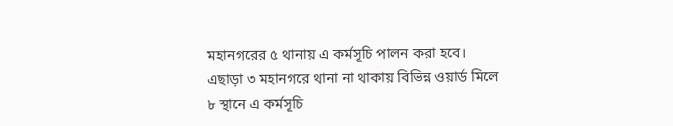মহানগরের ৫ থানায় এ কর্মসূচি পালন করা হবে।
এছাড়া ৩ মহানগরে থানা না থাকায় বিভিন্ন ওয়ার্ড মিলে ৮ স্থানে এ কর্মসূচি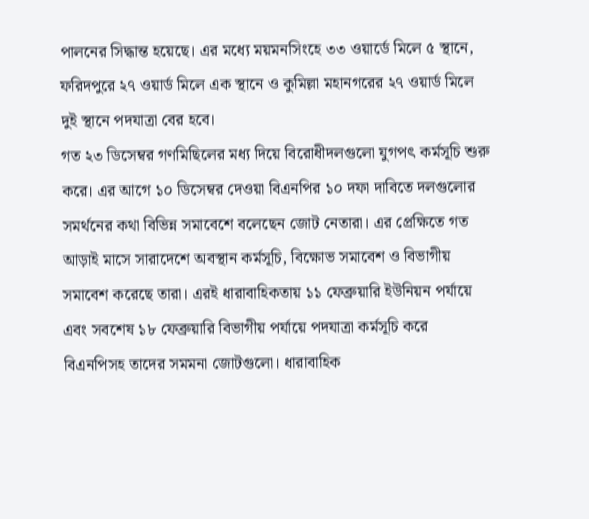পালনের সিদ্ধান্ত হয়েছে। এর মধ্যে ময়মনসিংহে ৩৩ ওয়ার্ডে মিলে ৫ স্থানে, ফরিদপুরে ২৭ ওয়ার্ড মিলে এক স্থানে ও কুমিল্লা মহানগরের ২৭ ওয়ার্ড মিলে দুই স্থানে পদযাত্রা বের হবে।
গত ২৩ ডিসেম্বর গণমিছিলের মধ্য দিয়ে বিরোধীদলগুলো যুগপৎ কর্মসূচি শুরু করে। এর আগে ১০ ডিসেম্বর দেওয়া বিএনপির ১০ দফা দাবিতে দলগুলোর সমর্থনের কথা বিভিন্ন সমাবেশে বলেছেন জোট নেতারা। এর প্রেক্ষিতে গত আড়াই মাসে সারাদেশে অবস্থান কর্মসূচি, বিক্ষোভ সমাবেশ ও বিভাগীয় সমাবেশ করেছে তারা। এরই ধারাবাহিকতায় ১১ ফেব্রুয়ারি ইউনিয়ন পর্যায়ে এবং সবশেষ ১৮ ফেব্রুয়ারি বিভাগীয় পর্যায়ে পদযাত্রা কর্মসূচি করে বিএনপিসহ তাদের সমমনা জোটগুলো। ধারাবাহিক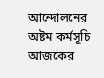আন্দোলনের অষ্টম কর্মসূচি আজকের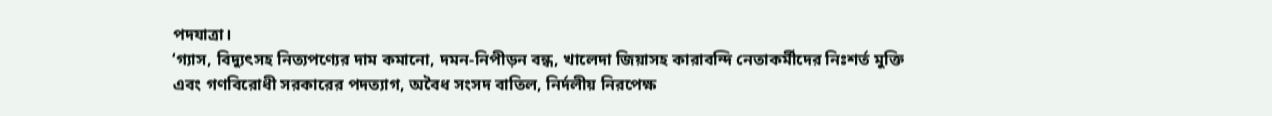পদযাত্রা।
‘গ্যাস, বিদ্যুৎসহ নিত্যপণ্যের দাম কমানো, দমন-নিপীড়ন বন্ধ, খালেদা জিয়াসহ কারাবন্দি নেতাকর্মীদের নিঃশর্ত মুক্তি এবং গণবিরোধী সরকারের পদত্যাগ, অবৈধ সংসদ বাতিল, নির্দলীয় নিরপেক্ষ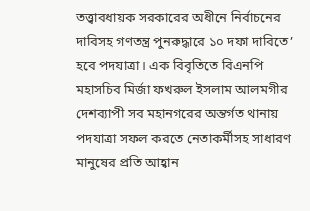তত্ত্বাবধায়ক সরকারের অধীনে নির্বাচনের দাবিসহ গণতন্ত্র পুনরুদ্ধারে ১০ দফা দাবিতে’ হবে পদযাত্রা। এক বিবৃতিতে বিএনপি মহাসচিব মির্জা ফখরুল ইসলাম আলমগীর দেশব্যাপী সব মহানগরের অন্তর্গত থানায় পদযাত্রা সফল করতে নেতাকর্মীসহ সাধারণ মানুষের প্রতি আহ্বান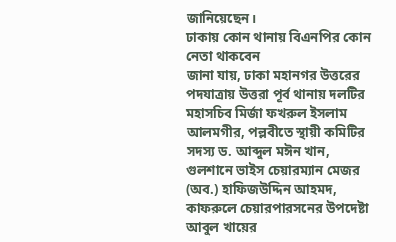জানিয়েছেন।
ঢাকায় কোন থানায় বিএনপির কোন নেতা থাকবেন
জানা যায়, ঢাকা মহানগর উত্তরের পদযাত্রায় উত্তরা পূর্ব থানায় দলটির মহাসচিব মির্জা ফখরুল ইসলাম আলমগীর, পল্লবীতে স্থায়ী কমিটির সদস্য ড. আব্দুল মঈন খান, গুলশানে ভাইস চেয়ারম্যান মেজর (অব.) হাফিজউদ্দিন আহমদ, কাফরুলে চেয়ারপারসনের উপদেষ্টা আবুল খায়ের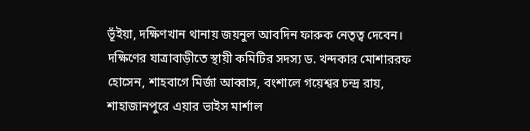ভূঁইয়া, দক্ষিণখান থানায় জয়নুল আবদিন ফারুক নেতৃত্ব দেবেন।
দক্ষিণের যাত্রাবাড়ীতে স্থায়ী কমিটির সদস্য ড. খন্দকার মোশাররফ হোসেন, শাহবাগে মির্জা আব্বাস, বংশালে গয়েশ্বর চন্দ্র রায়, শাহাজানপুরে এয়ার ভাইস মার্শাল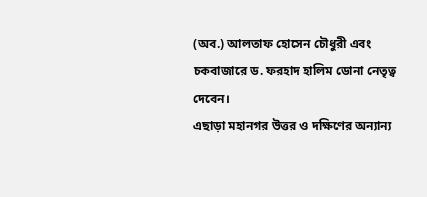(অব.) আলতাফ হোসেন চৌধুরী এবং চকবাজারে ড. ফরহাদ হালিম ডোনা নেতৃত্ব দেবেন।
এছাড়া মহানগর উত্তর ও দক্ষিণের অন্যান্য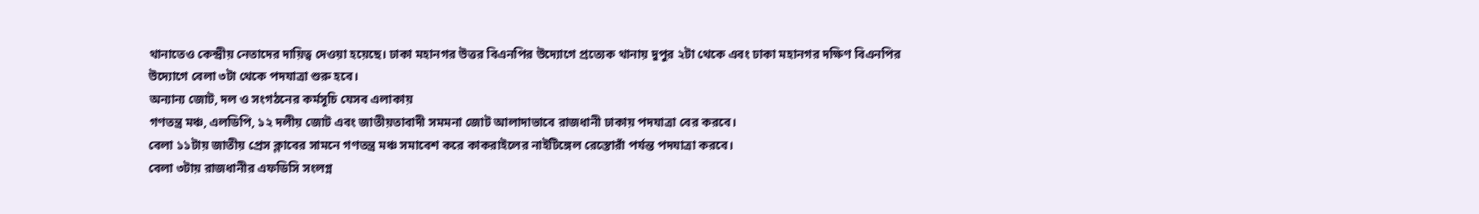থানাতেও কেন্দ্রীয় নেতাদের দায়িত্ব দেওয়া হয়েছে। ঢাকা মহানগর উত্তর বিএনপির উদ্যোগে প্রত্যেক থানায় দুপুর ২টা থেকে এবং ঢাকা মহানগর দক্ষিণ বিএনপির উদ্যোগে বেলা ৩টা থেকে পদযাত্রা শুরু হবে।
অন্যান্য জোট, দল ও সংগঠনের কর্মসূচি যেসব এলাকায়
গণতন্ত্র মঞ্চ, এলডিপি, ১২ দলীয় জোট এবং জাতীয়তাবাদী সমমনা জোট আলাদাভাবে রাজধানী ঢাকায় পদযাত্রা বের করবে।
বেলা ১১টায় জাতীয় প্রেস ক্লাবের সামনে গণতন্ত্র মঞ্চ সমাবেশ করে কাকরাইলের নাইটিঙ্গেল রেস্তোরাঁ পর্যন্ত পদযাত্রা করবে।
বেলা ৩টায় রাজধানীর এফডিসি সংলগ্ন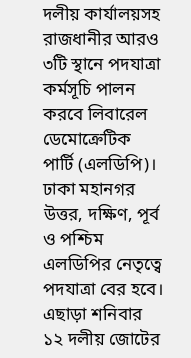দলীয় কার্যালয়সহ রাজধানীর আরও ৩টি স্থানে পদযাত্রা কর্মসূচি পালন করবে লিবারেল ডেমোক্রেটিক পার্টি (এলডিপি)।
ঢাকা মহানগর উত্তর, দক্ষিণ, পূর্ব ও পশ্চিম এলডিপির নেতৃত্বে পদযাত্রা বের হবে।
এছাড়া শনিবার ১২ দলীয় জোটের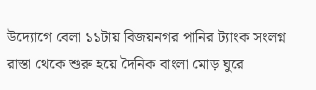উদ্যোগে বেলা ১১টায় বিজয়নগর পানির ট্যাংক সংলগ্ন রাস্তা থেকে শুরু হয়ে দৈনিক বাংলা মোড় ঘুরে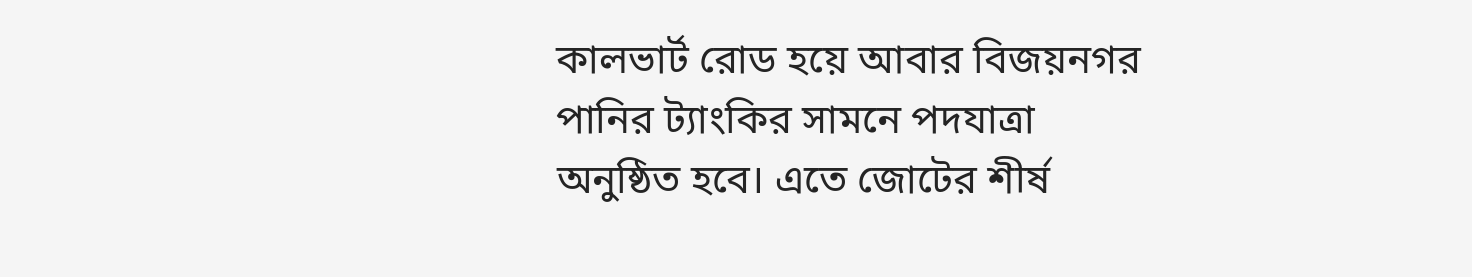কালভার্ট রোড হয়ে আবার বিজয়নগর পানির ট্যাংকির সামনে পদযাত্রা অনুষ্ঠিত হবে। এতে জোটের শীর্ষ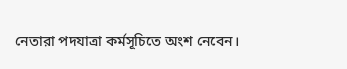নেতারা পদযাত্রা কর্মসূচিতে অংশ নেবেন।